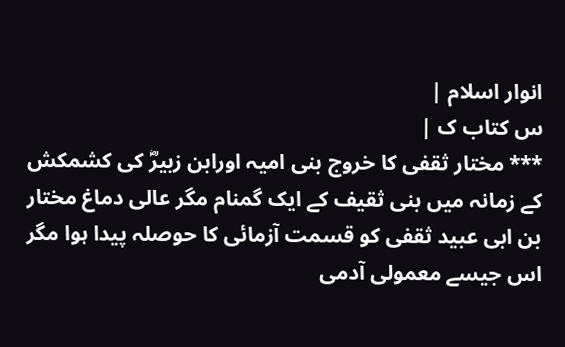انوار اسلام |
س کتاب ک |
*** مختار ثقفی کا خروج بنی امیہ اورابن زبیرؓ کی کشمکش کے زمانہ میں بنی ثقیف کے ایک گمنام مگر عالی دماغ مختار بن ابی عبید ثقفی کو قسمت آزمائی کا حوصلہ پیدا ہوا مگر اس جیسے معمولی آدمی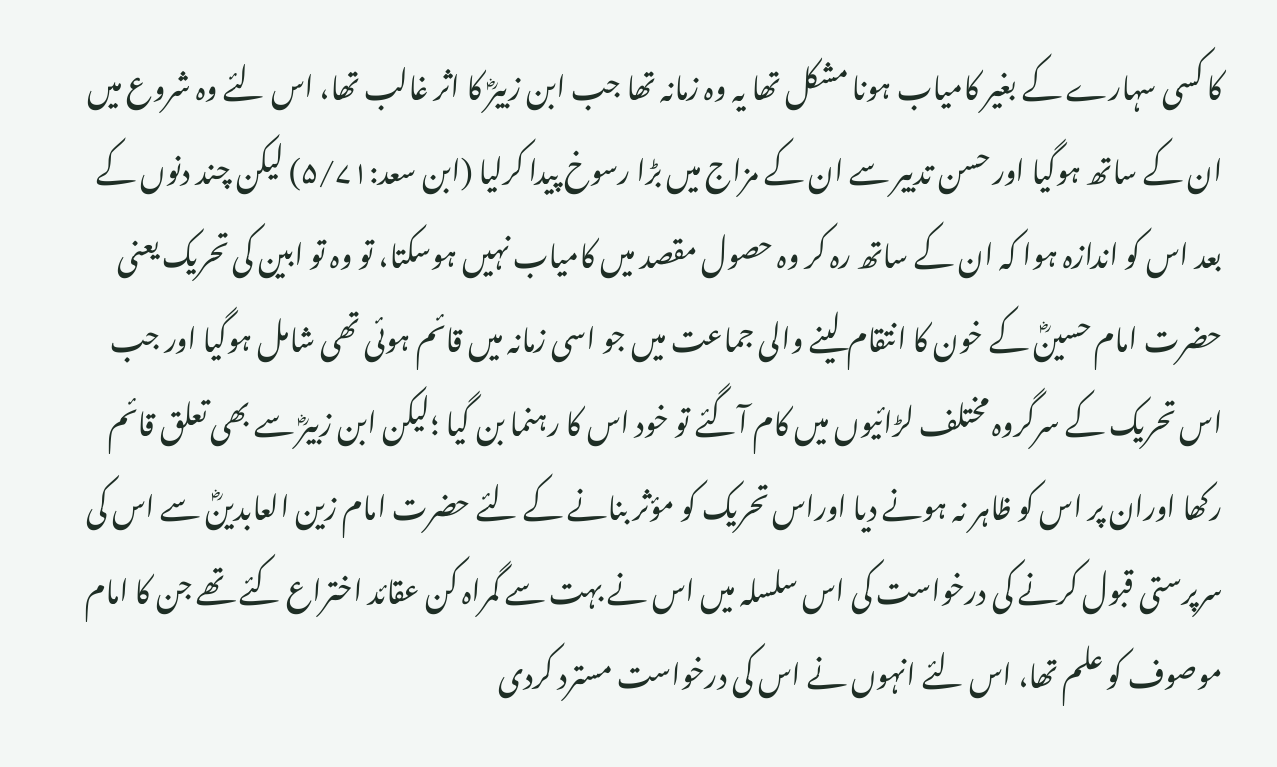کا کسی سہارے کے بغیر کامیاب ہونا مشکل تھا یہ وہ زمانہ تھا جب ابن زبیرؓ کا اثر غالب تھا، اس لئے وہ شروع میں ان کے ساتھ ہوگیا اور حسن تدبیر سے ان کے مزاج میں بڑا رسوخ پیدا کرلیا (ابن سعد:۵/۷۱) لیکن چند دنوں کے بعد اس کو اندازہ ہوا کہ ان کے ساتھ رہ کر وہ حصول مقصد میں کامیاب نہیں ہوسکتا، تو وہ تو ابین کی تحریک یعنی حضرت امام حسینؓ کے خون کا انتقام لینے والی جماعت میں جو اسی زمانہ میں قائم ہوئی تھی شامل ہوگیا اور جب اس تحریک کے سرگروہ مختلف لڑائیوں میں کام آگئے تو خود اس کا رہنما بن گیا ؛لیکن ابن زبیرؓ سے بھی تعلق قائم رکھا اوران پر اس کو ظاہر نہ ہونے دیا اوراس تحریک کو مؤثر بنانے کے لئے حضرت امام زین العابدینؓ سے اس کی سرپرستی قبول کرنے کی درخواست کی اس سلسلہ میں اس نے بہت سے گمراہ کن عقائد اختراع کئے تھے جن کا امام موصوف کو علم تھا، اس لئے انہوں نے اس کی درخواست مسترد کردی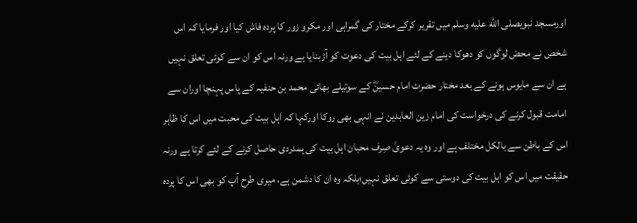اورمسجد نبویصلى الله عليه وسلم میں تقریر کرکے مختار کی گمراہی اور مکرو زور کا پردہ فاش کیا اور فرمایا کہ اس شخص نے محض لوگوں کو دھوکا دینے کے لئے اہل بیت کی دعوت کو آڑبنایا ہے ورنہ اس کو ان سے کوئی تعلق نہیں ہے ان سے مایوس ہونے کے بعد مختار حضرت امام حسینؓ کے سوتیلے بھائی محمد بن حنفیہ کے پاس پہنچا اوران سے امامت قبول کرنے کی درخواست کی امام زین العابدین نے انہی بھی روکا اورکہا کہ اہل بیت کی محبت میں اس کا ظاہر اس کے باطن سے بالکل مختلف ہے اور وہ یہ دعویٰ صِرف محبان اہل بیت کی ہمدردی حاصل کرنے کے لئے کرتا ہے ورنہ حقیقت میں اس کو اہل بیت کی دوستی سے کوئی تعلق نہیں؛بلکہ وہ ان کا دشمن ہے، میری طرح آپ کو بھی اس کا پردہ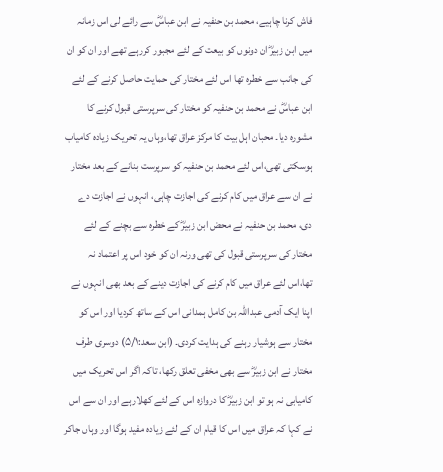فاش کرنا چاہیے، محمد بن حنفیہ نے ابن عباسؓ سے رائے لی اس زمانہ میں ابن زبیرؓ ان دونوں کو بیعت کے لئے مجبور کررہے تھے اور ان کو ان کی جانب سے خطرہ تھا اس لئے مختار کی حمایت حاصل کرنے کے لئے ابن عباسؓ نے محمد بن حنفیہ کو مختار کی سرپرستی قبول کرنے کا مشورہ دیا۔ محبان اہل بیت کا مرکز عراق تھا،وہاں یہ تحریک زیادہ کامیاب ہوسکتی تھی،اس لئے محمد بن حنفیہ کو سرپرست بنانے کے بعد مختار نے ان سے عراق میں کام کرنے کی اجازت چاہی، انہوں نے اجازت دے دی، محمد بن حنفیہ نے محض ابن زبیرؓ کے خطرہ سے بچنے کے لئے مختار کی سرپرستی قبول کی تھی ورنہ ان کو خود اس پر اعتماد نہ تھا،اس لئے عراق میں کام کرنے کی اجازت دینے کے بعد بھی انہوں نے اپنا ایک آدمی عبداللہ بن کامل ہمدانی اس کے ساتھ کردیا اور اس کو مختار سے ہوشیار رہنے کی ہدایت کردی۔ (ابن سعد:۵/۱) دوسری طرف مختار نے ابن زبیرؓ سے بھی مخفی تعلق رکھا، تاکہ اگر اس تحریک میں کامیابی نہ ہو تو ابن زبیرؓ کا دروازہ اس کے لئے کھلارہے اور ان سے اس نے کہا کہ عراق میں اس کا قیام ان کے لئے زیادہ مفید ہوگا اور وہاں جاکر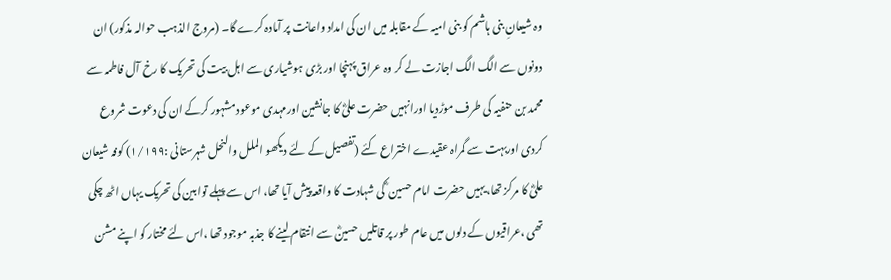وہ شیعانِ بنی ہاشم کو بنی امیہ کے مقابلہ میں ان کی امداد واعانت پر آمادہ کرے گا۔ (مروج الذہب حوالہ مذکور) ان دونوں سے الگ الگ اجازت لے کر وہ عراق پہنچا اور بڑی ہوشیاری سے اہل بیت کی تحریک کا رخ آل فاطمہ سے محمد بن حنفیہ کی طرف موڑدیا اورانہیں حضرت علیؓ کا جانشین اورمہدی موعود مشہور کرکے ان کی دعوت شروع کردی اوربہت سے گمراہ عقیدے اختراع کئے (تفصیل کے لئے دیکھو الملل والنحل شہرستانی :۱/۱۹۹) کوفہ شیعان علیؓ کا مرکز تھا،یہیں حضرت امام حسین ؓ کی شہادت کا واقعہ پیش آیا تھا، اس سے پہلے توابین کی تحریک یہاں اٹھ چکی تھی ،عراقیوں کے دلوں میں عام طور پر قاتلیں حسینؓ سے انتقام لینے کا جذبہ موجود تھا ،اس لئے مختار کو اپنے مشن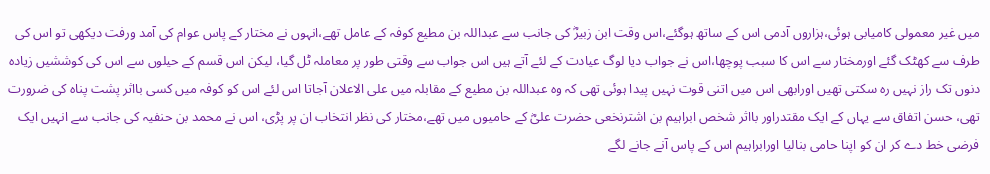میں غیر معمولی کامیابی ہوئی،ہزاروں آدمی اس کے ساتھ ہوگئے،اس وقت ابن زبیرؓ کی جانب سے عبداللہ بن مطیع کوفہ کے عامل تھے،انہوں نے مختار کے پاس عوام کی آمد ورفت دیکھی تو اس کی طرف سے کھٹک گئے اورمختار سے اس کا سبب پوچھا،اس نے جواب دیا لوگ عیادت کے لئے آتے ہیں اس جواب سے وقتی طور پر معاملہ ٹل گیا، لیکن اس قسم کے حیلوں سے اس کی کوششیں زیادہ دنوں تک راز نہیں رہ سکتی تھیں اورابھی اس میں اتنی قوت نہیں پیدا ہوئی تھی کہ وہ عبداللہ بن مطیع کے مقابلہ میں علی الاعلان آجاتا اس لئے اس کو کوفہ میں کسی بااثر پشت پناہ کی ضرورت تھی، حسن اتفاق سے یہاں کے ایک مقتدراور بااثر شخص ابراہیم بن اشترنخعی حضرت علیؓ کے حامیوں میں تھے،مختار کی نظر انتخاب ان پر پڑی، اس نے محمد بن حنفیہ کی جانب سے انہیں ایک فرضی خط دے کر ان کو اپنا حامی بنالیا اورابراہیم اس کے پاس آنے جانے لگے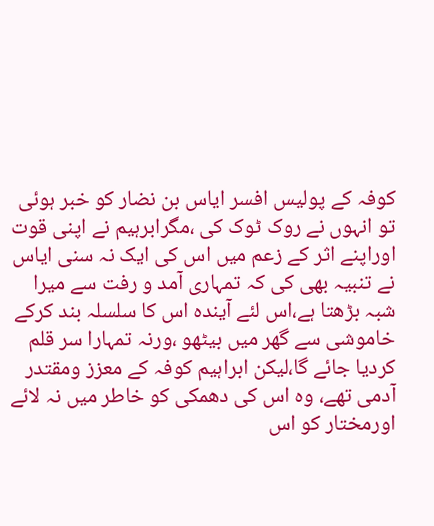کوفہ کے پولیس افسر ایاس بن نضار کو خبر ہوئی تو انہوں نے روک ٹوک کی ،مگرابرہیم نے اپنی قوت اوراپنے اثر کے زعم میں اس کی ایک نہ سنی ایاس نے تنبیہ بھی کی کہ تمہاری آمد و رفت سے میرا شبہ بڑھتا ہے،اس لئے آیندہ اس کا سلسلہ بند کرکے خاموشی سے گھر میں بیٹھو ،ورنہ تمہارا سر قلم کردیا جائے گا،لیکن ابراہیم کوفہ کے معزز ومقتدر آدمی تھے، وہ اس کی دھمکی کو خاطر میں نہ لائے اورمختار کو اس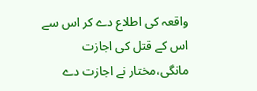واقعہ کی اطلاع دے کر اس سے اس کے قتل کی اجازت مانگی،مختار نے اجازت دے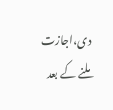دی،اجازت ملنے کے بعد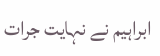ابراہیم نے نہایت جرات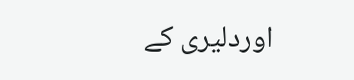اوردلیری کے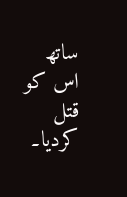ساتھ اس کو قتل کردیا۔